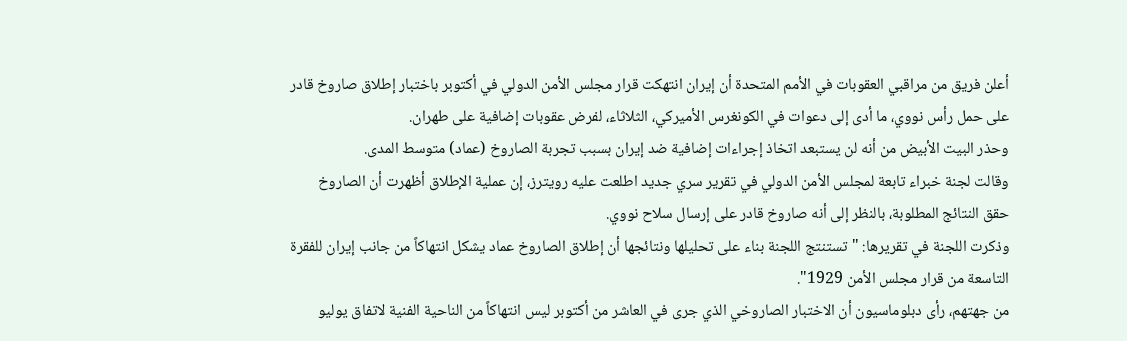أعلن فريق من مراقبي العقوبات في الأمم المتحدة أن إيران انتهكت قرار مجلس الأمن الدولي في أكتوبر باختبار إطلاق صاروخ قادر على حمل رأس نووي، ما أدى إلى دعوات في الكونغرس الأميركي، الثلاثاء، لفرض عقوبات إضافية على طهران.
وحذر البيت الأبيض من أنه لن يستبعد اتخاذ إجراءات إضافية ضد إيران بسبب تجربة الصاروخ (عماد) متوسط المدى.
وقالت لجنة خبراء تابعة لمجلس الأمن الدولي في تقرير سري جديد اطلعت عليه رويترز، إن عملية الإطلاق أظهرت أن الصاروخ حقق النتائج المطلوبة، بالنظر إلى أنه صاروخ قادر على إرسال سلاح نووي.
وذكرت اللجنة في تقريرها: "تستنتج اللجنة بناء على تحليلها ونتائجها أن إطلاق الصاروخ عماد يشكل انتهاكاً من جانب إيران للفقرة التاسعة من قرار مجلس الأمن 1929".
من جهتهم، رأى دبلوماسيون أن الاختبار الصاروخي الذي جرى في العاشر من أكتوبر ليس انتهاكاً من الناحية الفنية لاتفاق يوليو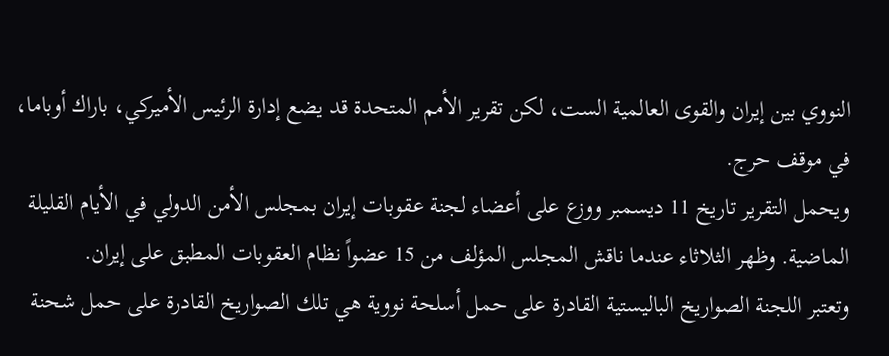النووي بين إيران والقوى العالمية الست، لكن تقرير الأمم المتحدة قد يضع إدارة الرئيس الأميركي، باراك أوباما، في موقف حرج.
ويحمل التقرير تاريخ 11 ديسمبر ووزع على أعضاء لجنة عقوبات إيران بمجلس الأمن الدولي في الأيام القليلة الماضية. وظهر الثلاثاء عندما ناقش المجلس المؤلف من 15 عضواً نظام العقوبات المطبق على إيران.
وتعتبر اللجنة الصواريخ الباليستية القادرة على حمل أسلحة نووية هي تلك الصواريخ القادرة على حمل شحنة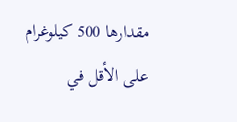مقدارها 500 كيلوغرام على الأقل في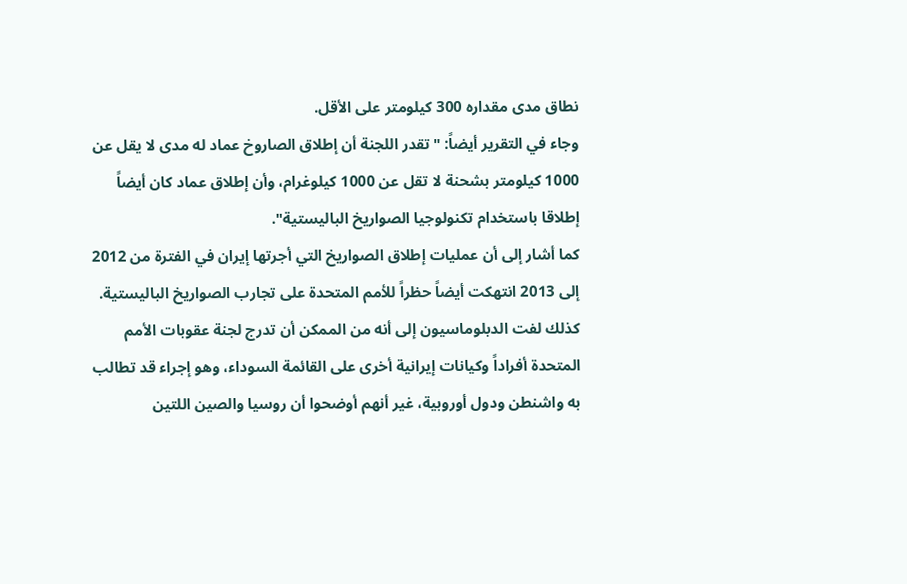نطاق مدى مقداره 300 كيلومتر على الأقل.
وجاء في التقرير أيضاً: "تقدر اللجنة أن إطلاق الصاروخ عماد له مدى لا يقل عن 1000 كيلومتر بشحنة لا تقل عن 1000 كيلوغرام، وأن إطلاق عماد كان أيضاً إطلاقا باستخدام تكنولوجيا الصواريخ الباليستية".
كما أشار إلى أن عمليات إطلاق الصواريخ التي أجرتها إيران في الفترة من 2012 إلى 2013 انتهكت أيضاً حظراً للأمم المتحدة على تجارب الصواريخ الباليستية.
كذلك لفت الدبلوماسيون إلى أنه من الممكن أن تدرج لجنة عقوبات الأمم المتحدة أفراداً وكيانات إيرانية أخرى على القائمة السوداء، وهو إجراء قد تطالب به واشنطن ودول أوروبية، غير أنهم أوضحوا أن روسيا والصين اللتين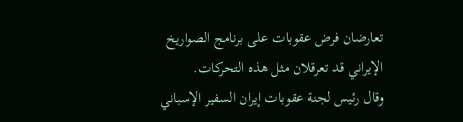تعارضان فرض عقوبات على برنامج الصواريخ الإيراني قد تعرقلان مثل هذه التحركات.
وقال رئيس لجنة عقوبات إيران السفير الإسباني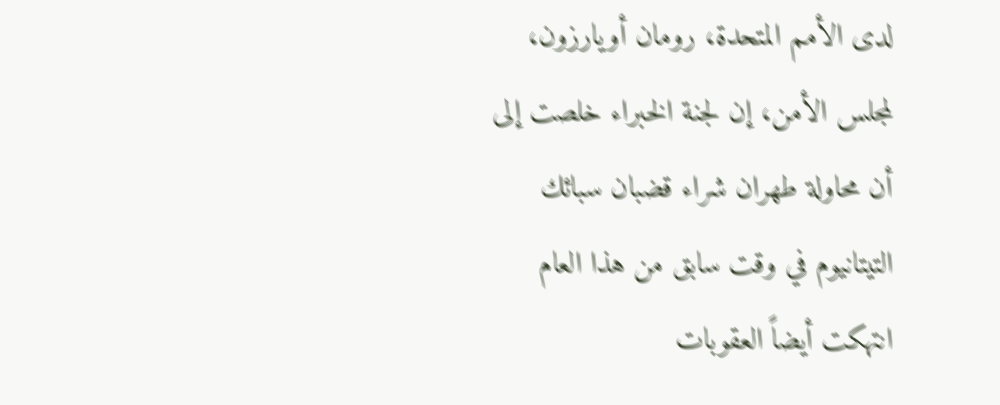لدى الأمم المتحدة، رومان أويارزون، لمجلس الأمن، إن لجنة الخبراء خلصت إلى أن محاولة طهران شراء قضبان سبائك التيتانيوم في وقت سابق من هذا العام انتهكت أيضاً العقوبات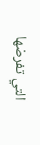التي تفرضها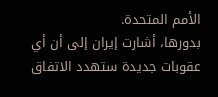الأمم المتحدة.
بدورها، أشارت إيران إلى أن أي عقوبات جديدة ستهدد الاتفاق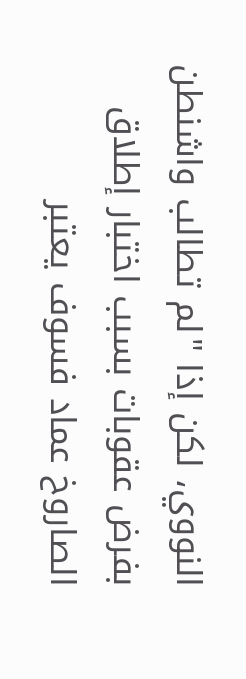النووي، لكن إذا "لم تطالب واشنطن بفرض عقوبات بسبب اختبار إطلاق الصاروخ عماد فسوف يعتبر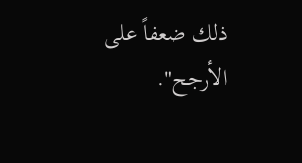ذلك ضعفاً على الأرجح".